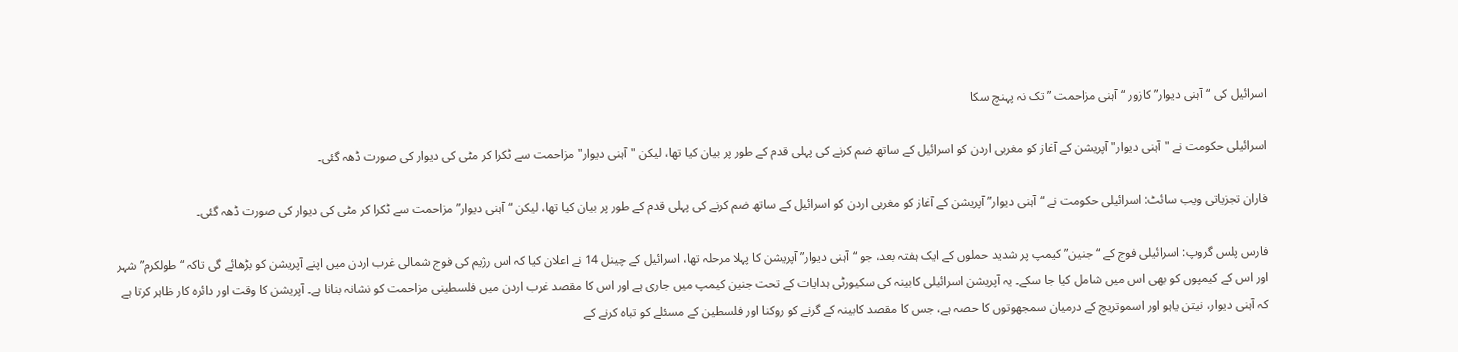اسرائیل کی “آہنی دیوار” کازور “آہنی مزاحمت ” تک نہ پہنچ سکا

اسرائیلی حکومت نے "آہنی دیوار" آپریشن کے آغاز کو مغربی اردن کو اسرائیل کے ساتھ ضم کرنے کی پہلی قدم کے طور پر بیان کیا تھا، لیکن "آہنی دیوار" مزاحمت سے ٹکرا کر مٹی کی دیوار کی صورت ڈھہ گئی۔

فاران تجزیاتی ویب سائٹ: اسرائیلی حکومت نے “آہنی دیوار” آپریشن کے آغاز کو مغربی اردن کو اسرائیل کے ساتھ ضم کرنے کی پہلی قدم کے طور پر بیان کیا تھا، لیکن “آہنی دیوار” مزاحمت سے ٹکرا کر مٹی کی دیوار کی صورت ڈھہ گئی۔

فارس پلس گروپ: اسرائیلی فوج کے “جنین” کیمپ پر شدید حملوں کے ایک ہفتہ بعد، جو “آہنی دیوار” آپریشن کا پہلا مرحلہ تھا، اسرائیل کے چینل 14 نے اعلان کیا کہ اس رژیم کی فوج شمالی غرب اردن میں اپنے آپریشن کو بڑھائے گی تاکہ “طولکرم” شہر اور اس کے کیمپوں کو بھی اس میں شامل کیا جا سکے۔ یہ آپریشن اسرائیلی کابینہ کی سکیورٹی ہدایات کے تحت جنین کیمپ میں جاری ہے اور اس کا مقصد غرب اردن میں فلسطینی مزاحمت کو نشانہ بنانا ہے۔ آپریشن کا وقت اور دائرہ کار ظاہر کرتا ہے کہ آہنی دیوار، نیتن یاہو اور اسموتریچ کے درمیان سمجھوتوں کا حصہ ہے، جس کا مقصد کابینہ کے گرنے کو روکنا اور فلسطین کے مسئلے کو تباہ کرنے کے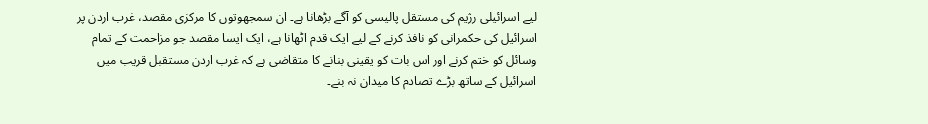لیے اسرائیلی رژیم کی مستقل پالیسی کو آگے بڑھانا ہے۔ ان سمجھوتوں کا مرکزی مقصد، غرب اردن پر اسرائیل کی حکمرانی کو نافذ کرنے کے لیے ایک قدم اٹھانا ہے، ایک ایسا مقصد جو مزاحمت کے تمام وسائل کو ختم کرنے اور اس بات کو یقینی بنانے کا متقاضی ہے کہ غرب اردن مستقبل قریب میں اسرائیل کے ساتھ بڑے تصادم کا میدان نہ بنے۔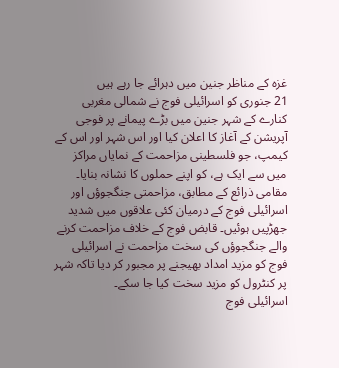غزہ کے مناظر جنین میں دہرائے جا رہے ہیں
21 جنوری کو اسرائیلی فوج نے شمالی مغربی کنارے کے شہر جنین میں بڑے پیمانے پر فوجی آپریشن کے آغاز کا اعلان کیا اور اس شہر اور اس کے کیمپ، جو فلسطینی مزاحمت کے نمایاں مراکز میں سے ایک ہے، کو اپنے حملوں کا نشانہ بنایا۔
مقامی ذرائع کے مطابق، مزاحمتی جنگجوؤں اور اسرائیلی فوج کے درمیان کئی علاقوں میں شدید جھڑپیں ہوئیں۔ قابض فوج کے خلاف مزاحمت کرنے والے جنگجوؤں کی سخت مزاحمت نے اسرائیلی فوج کو مزید امداد بھیجنے پر مجبور کر دیا تاکہ شہر پر کنٹرول کو مزید سخت کیا جا سکے۔
اسرائیلی فوج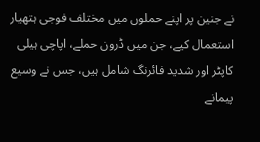نے جنین پر اپنے حملوں میں مختلف فوجی ہتھیار استعمال کیے، جن میں ڈرون حملے، اپاچی ہیلی کاپٹر اور شدید فائرنگ شامل ہیں، جس نے وسیع پیمانے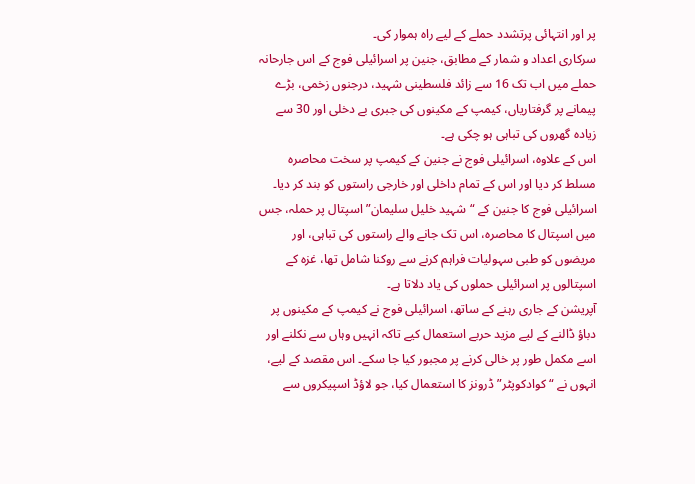پر اور انتہائی پرتشدد حملے کے لیے راہ ہموار کی۔
سرکاری اعداد و شمار کے مطابق، جنین پر اسرائیلی فوج کے اس جارحانہ حملے میں اب تک 16 سے زائد فلسطینی شہید، درجنوں زخمی، بڑے پیمانے پر گرفتاریاں، کیمپ کے مکینوں کی جبری بے دخلی اور 30 سے زیادہ گھروں کی تباہی ہو چکی ہے۔
اس کے علاوہ، اسرائیلی فوج نے جنین کے کیمپ پر سخت محاصرہ مسلط کر دیا اور اس کے تمام داخلی اور خارجی راستوں کو بند کر دیا۔ اسرائیلی فوج کا جنین کے “شہید خلیل سلیمان” اسپتال پر حملہ، جس میں اسپتال کا محاصرہ، اس تک جانے والے راستوں کی تباہی، اور مریضوں کو طبی سہولیات فراہم کرنے سے روکنا شامل تھا، غزہ کے اسپتالوں پر اسرائیلی حملوں کی یاد دلاتا ہے۔
آپریشن کے جاری رہنے کے ساتھ، اسرائیلی فوج نے کیمپ کے مکینوں پر دباؤ ڈالنے کے لیے مزید حربے استعمال کیے تاکہ انہیں وہاں سے نکلنے اور اسے مکمل طور پر خالی کرنے پر مجبور کیا جا سکے۔ اس مقصد کے لیے، انہوں نے “کوادکوپٹر” ڈرونز کا استعمال کیا، جو لاؤڈ اسپیکروں سے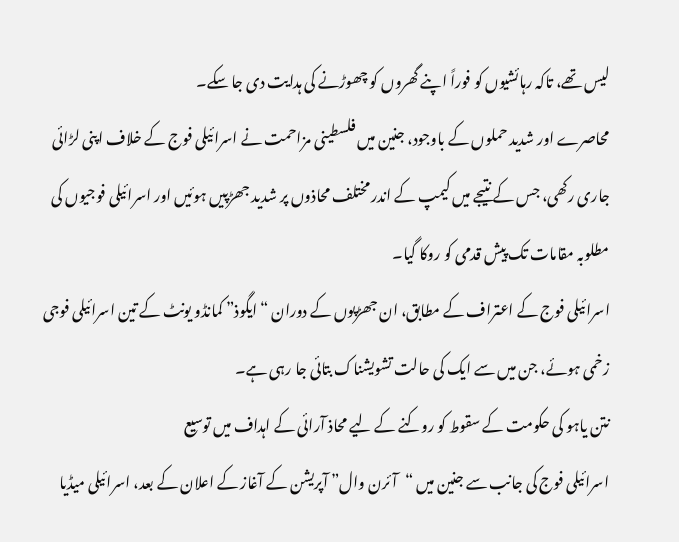لیس تھے، تاکہ رہائشیوں کو فوراً اپنے گھروں کو چھوڑنے کی ہدایت دی جا سکے۔
محاصرے اور شدید حملوں کے باوجود، جنین میں فلسطینی مزاحمت نے اسرائیلی فوج کے خلاف اپنی لڑائی جاری رکھی، جس کے نتیجے میں کیمپ کے اندر مختلف محاذوں پر شدید جھڑپیں ہوئیں اور اسرائیلی فوجیوں کی مطلوبہ مقامات تک پیش قدمی کو روکا گیا۔
اسرائیلی فوج کے اعتراف کے مطابق، ان جھڑپوں کے دوران “ایگوذ” کمانڈو یونٹ کے تین اسرائیلی فوجی زخمی ہوئے، جن میں سے ایک کی حالت تشویشناک بتائی جا رہی ہے۔
نتن یاہو کی حکومت کے سقوط کو روکنے کے لیے محاذ آرائی کے اہداف میں توسیع
اسرائیلی فوج کی جانب سے جنین میں “آئرن وال” آپریشن کے آغاز کے اعلان کے بعد، اسرائیلی میڈیا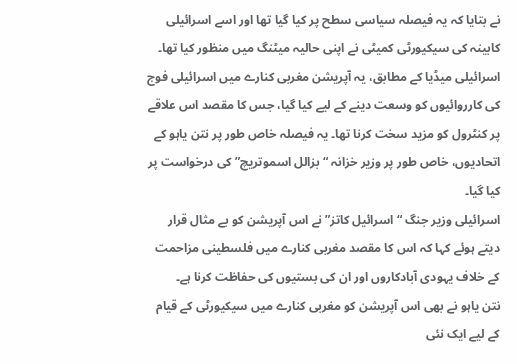نے بتایا کہ یہ فیصلہ سیاسی سطح پر کیا گیا تھا اور اسے اسرائیلی کابینہ کی سیکیورٹی کمیٹی نے اپنی حالیہ میٹنگ میں منظور کیا تھا۔
اسرائیلی میڈیا کے مطابق، یہ آپریشن مغربی کنارے میں اسرائیلی فوج کی کارروائیوں کو وسعت دینے کے لیے کیا گیا، جس کا مقصد اس علاقے پر کنٹرول کو مزید سخت کرنا تھا۔ یہ فیصلہ خاص طور پر نتن یاہو کے اتحادیوں، خاص طور پر وزیر خزانہ “بزالل اسموتریچ” کی درخواست پر کیا گیا۔
اسرائیلی وزیر جنگ “اسرائیل کاتز” نے اس آپریشن کو بے مثال قرار دیتے ہوئے کہا کہ اس کا مقصد مغربی کنارے میں فلسطینی مزاحمت کے خلاف یہودی آبادکاروں اور ان کی بستیوں کی حفاظت کرنا ہے۔
نتن یاہو نے بھی اس آپریشن کو مغربی کنارے میں سیکیورٹی کے قیام کے لیے ایک نئی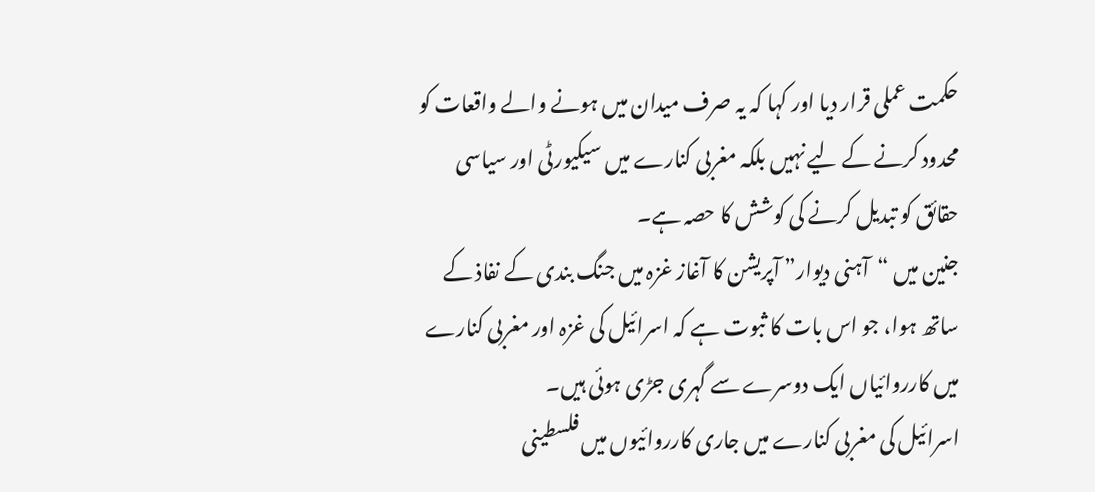حکمت عملی قرار دیا اور کہا کہ یہ صرف میدان میں ہونے والے واقعات کو محدود کرنے کے لیے نہیں بلکہ مغربی کنارے میں سیکیورٹی اور سیاسی حقائق کو تبدیل کرنے کی کوشش کا حصہ ہے۔
جنین میں “آہنی دیوار” آپریشن کا آغاز غزہ میں جنگ بندی کے نفاذ کے ساتھ ہوا، جو اس بات کا ثبوت ہے کہ اسرائیل کی غزہ اور مغربی کنارے میں کارروائیاں ایک دوسرے سے گہری جڑی ہوئی ہیں۔
اسرائیل کی مغربی کنارے میں جاری کارروائیوں میں فلسطینی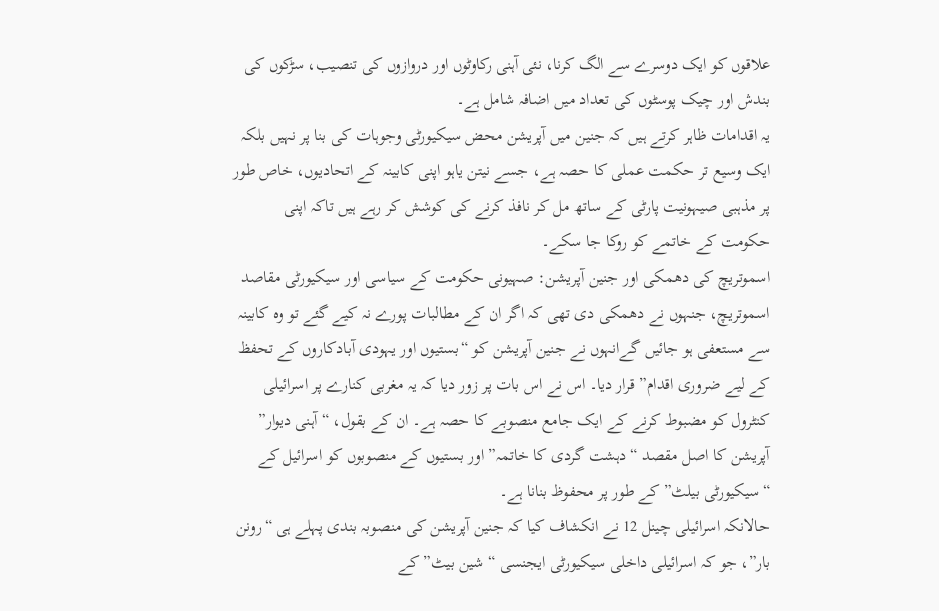علاقوں کو ایک دوسرے سے الگ کرنا، نئی آہنی رکاوٹوں اور دروازوں کی تنصیب، سڑکوں کی بندش اور چیک پوسٹوں کی تعداد میں اضافہ شامل ہے۔
یہ اقدامات ظاہر کرتے ہیں کہ جنین میں آپریشن محض سیکیورٹی وجوہات کی بنا پر نہیں بلکہ ایک وسیع تر حکمت عملی کا حصہ ہے، جسے نیتن یاہو اپنی کابینہ کے اتحادیوں، خاص طور پر مذہبی صیہونیت پارٹی کے ساتھ مل کر نافذ کرنے کی کوشش کر رہے ہیں تاکہ اپنی حکومت کے خاتمے کو روکا جا سکے۔
اسموتریچ کی دھمکی اور جنین آپریشن: صہیونی حکومت کے سیاسی اور سیکیورٹی مقاصد
اسموتریچ، جنہوں نے دھمکی دی تھی کہ اگر ان کے مطالبات پورے نہ کیے گئے تو وہ کابینہ سے مستعفی ہو جائیں گےانہوں نے جنین آپریشن کو “بستیوں اور یہودی آبادکاروں کے تحفظ کے لیے ضروری اقدام” قرار دیا۔ اس نے اس بات پر زور دیا کہ یہ مغربی کنارے پر اسرائیلی کنٹرول کو مضبوط کرنے کے ایک جامع منصوبے کا حصہ ہے۔ ان کے بقول، “آہنی دیوار” آپریشن کا اصل مقصد “دہشت گردی کا خاتمہ” اور بستیوں کے منصوبوں کو اسرائیل کے “سیکیورٹی بیلٹ” کے طور پر محفوظ بنانا ہے۔
حالانکہ اسرائیلی چینل 12 نے انکشاف کیا کہ جنین آپریشن کی منصوبہ بندی پہلے ہی “رونن بار”، جو کہ اسرائیلی داخلی سیکیورٹی ایجنسی “شین بیٹ” کے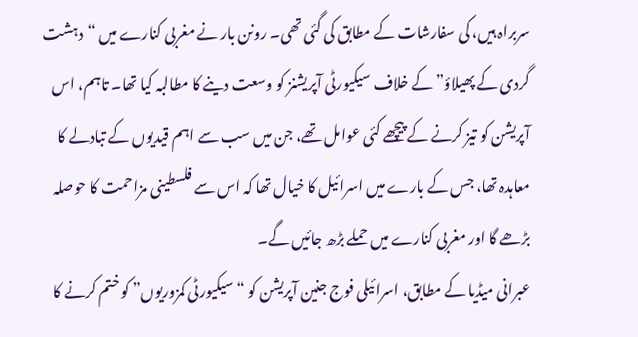سربراہ ہیں، کی سفارشات کے مطابق کی گئی تھی۔ رونن بار نے مغربی کنارے میں “دہشت گردی کے پھیلاؤ” کے خلاف سیکیورٹی آپریشنز کو وسعت دینے کا مطالبہ کیا تھا۔ تاہم، اس آپریشن کو تیز کرنے کے پیچھے کئی عوامل تھے، جن میں سب سے اہم قیدیوں کے تبادلے کا معاہدہ تھا، جس کے بارے میں اسرائیل کا خیال تھا کہ اس سے فلسطینی مزاحمت کا حوصلہ بڑھے گا اور مغربی کنارے میں حملے بڑھ جائیں گے۔
عبرانی میڈیا کے مطابق، اسرائیلی فوج جنین آپریشن کو “سیکیورٹی کمزوریوں” کو ختم کرنے کا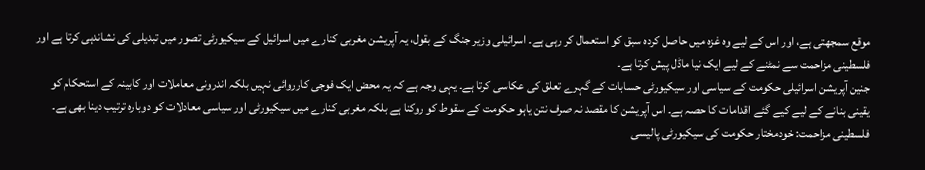موقع سمجھتی ہے، اور اس کے لیے وہ غزہ میں حاصل کردہ سبق کو استعمال کر رہی ہے۔ اسرائیلی وزیر جنگ کے بقول، یہ آپریشن مغربی کنارے میں اسرائیل کے سیکیورٹی تصور میں تبدیلی کی نشاندہی کرتا ہے اور فلسطینی مزاحمت سے نمٹنے کے لیے ایک نیا ماڈل پیش کرتا ہے۔
جنین آپریشن اسرائیلی حکومت کے سیاسی اور سیکیورٹی حسابات کے گہرے تعلق کی عکاسی کرتا ہے۔ یہی وجہ ہے کہ یہ محض ایک فوجی کارروائی نہیں بلکہ اندرونی معاملات اور کابینہ کے استحکام کو یقینی بنانے کے لیے کیے گئے اقدامات کا حصہ ہے۔ اس آپریشن کا مقصد نہ صرف نتن یاہو حکومت کے سقوط کو روکنا ہے بلکہ مغربی کنارے میں سیکیورٹی اور سیاسی معادلات کو دوبارہ ترتیب دینا بھی ہے۔
فلسطینی مزاحمت: خودمختار حکومت کی سیکیورٹی پالیسی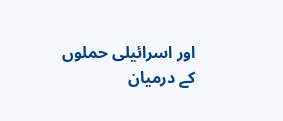اور اسرائیلی حملوں کے درمیان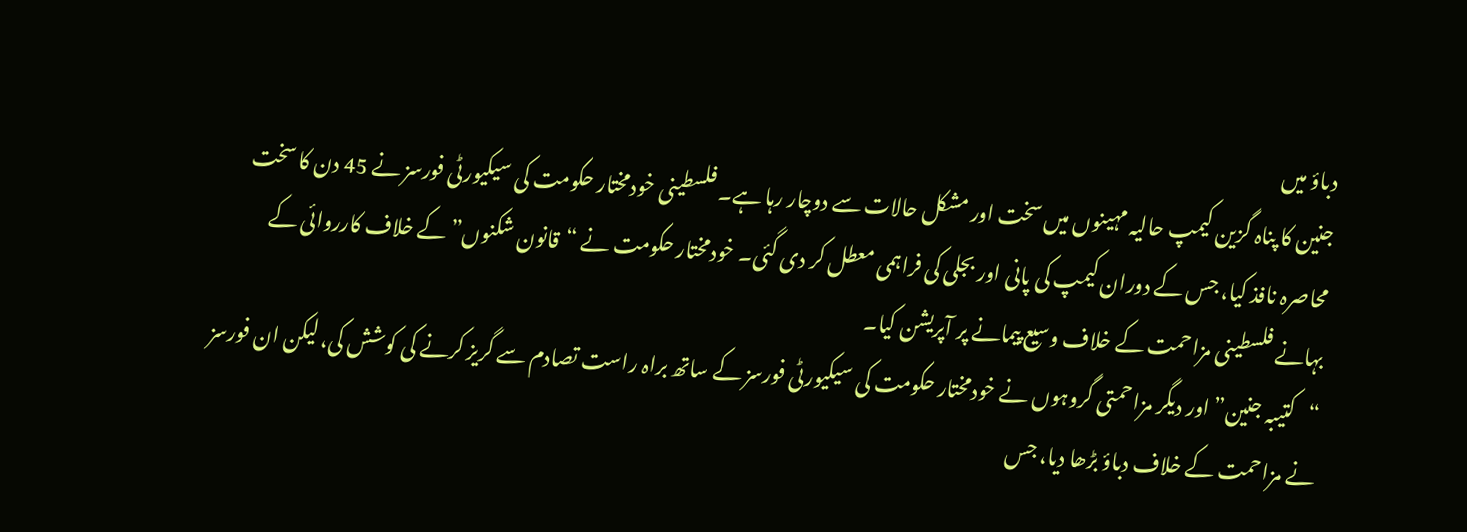دباؤ میں
جنین کا پناہ گزین کیمپ حالیہ مہینوں میں سخت اور مشکل حالات سے دوچار رہا ہے۔ فلسطینی خودمختار حکومت کی سیکیورٹی فورسز نے 45 دن کا سخت محاصرہ نافذ کیا، جس کے دوران کیمپ کی پانی اور بجلی کی فراہمی معطل کر دی گئی۔ خودمختار حکومت نے “قانون شکنوں” کے خلاف کارروائی کے بہانے فلسطینی مزاحمت کے خلاف وسیع پیمانے پر آپریشن کیا۔
“کتیبہ جنین” اور دیگر مزاحمتی گروہوں نے خودمختار حکومت کی سیکیورٹی فورسز کے ساتھ براہ راست تصادم سے گریز کرنے کی کوشش کی، لیکن ان فورسز نے مزاحمت کے خلاف دباؤ بڑھا دیا، جس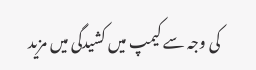کی وجہ سے کیمپ میں کشیدگی میں مزید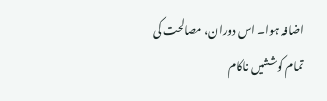اضافہ ہوا۔ اس دوران، مصالحت کی تمام کوششیں ناکام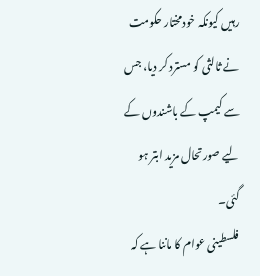رہیں کیونکہ خودمختار حکومت نے ثالثی کو مسترد کر دیا، جس سے کیمپ کے باشندوں کے لیے صورتحال مزید ابتر ہو گئی۔
فلسطینی عوام کا ماننا ہے کہ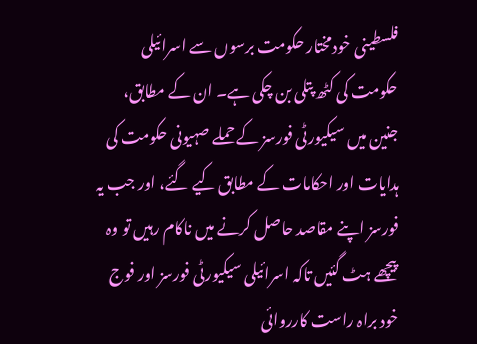فلسطینی خودمختار حکومت برسوں سے اسرائیلی حکومت کی کٹھ پتلی بن چکی ہے۔ ان کے مطابق، جنین میں سیکیورٹی فورسز کے حملے صہیونی حکومت کی ہدایات اور احکامات کے مطابق کیے گئے، اور جب یہ فورسز اپنے مقاصد حاصل کرنے میں ناکام رہیں تو وہ پیچھے ہٹ گئیں تاکہ اسرائیلی سیکیورٹی فورسز اور فوج خود براہ راست کارروائی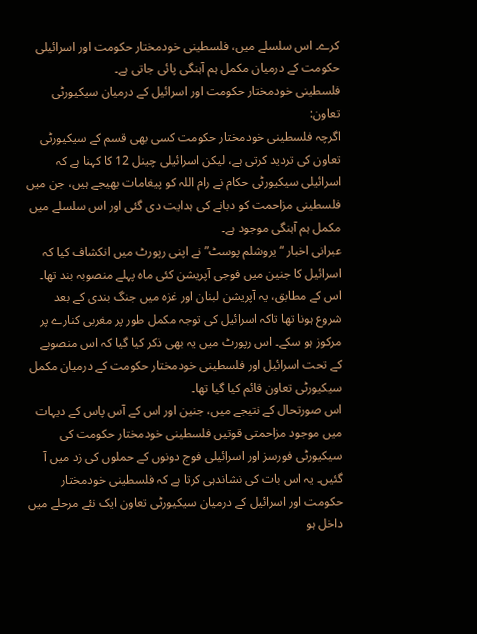کرے۔ اس سلسلے میں، فلسطینی خودمختار حکومت اور اسرائیلی حکومت کے درمیان مکمل ہم آہنگی پائی جاتی ہے۔
فلسطینی خودمختار حکومت اور اسرائیل کے درمیان سیکیورٹی تعاون:
اگرچہ فلسطینی خودمختار حکومت کسی بھی قسم کے سیکیورٹی تعاون کی تردید کرتی ہے، لیکن اسرائیلی چینل 12 کا کہنا ہے کہ اسرائیلی سیکیورٹی حکام نے رام اللہ کو پیغامات بھیجے ہیں، جن میں فلسطینی مزاحمت کو دبانے کی ہدایت دی گئی اور اس سلسلے میں مکمل ہم آہنگی موجود ہے۔
عبرانی اخبار “یروشلم پوسٹ” نے اپنی رپورٹ میں انکشاف کیا کہ اسرائیل کا جنین میں فوجی آپریشن کئی ماہ پہلے منصوبہ بند تھا۔ اس کے مطابق، یہ آپریشن لبنان اور غزہ میں جنگ بندی کے بعد شروع ہونا تھا تاکہ اسرائیل کی توجہ مکمل طور پر مغربی کنارے پر مرکوز ہو سکے۔ اس رپورٹ میں یہ بھی ذکر کیا گیا کہ اس منصوبے کے تحت اسرائیل اور فلسطینی خودمختار حکومت کے درمیان مکمل سیکیورٹی تعاون قائم کیا گیا تھا۔
اس صورتحال کے نتیجے میں، جنین اور اس کے آس پاس کے دیہات میں موجود مزاحمتی قوتیں فلسطینی خودمختار حکومت کی سیکیورٹی فورسز اور اسرائیلی فوج دونوں کے حملوں کی زد میں آ گئیں۔ یہ اس بات کی نشاندہی کرتا ہے کہ فلسطینی خودمختار حکومت اور اسرائیل کے درمیان سیکیورٹی تعاون ایک نئے مرحلے میں داخل ہو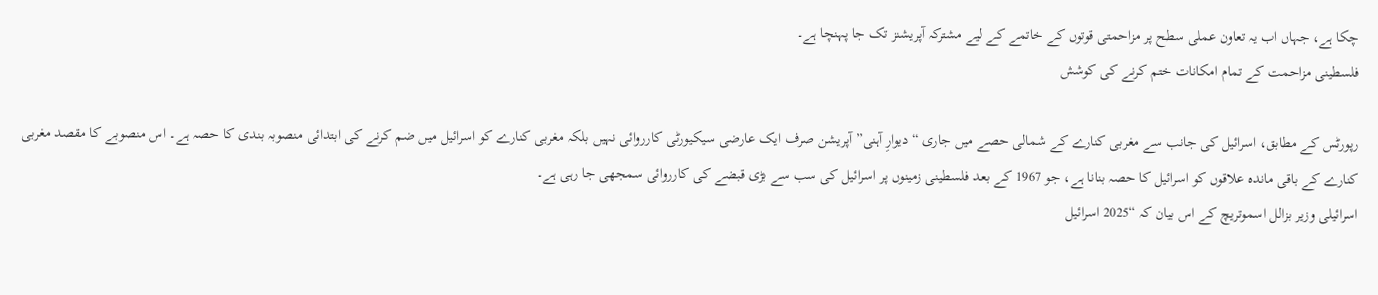چکا ہے، جہاں اب یہ تعاون عملی سطح پر مزاحمتی قوتوں کے خاتمے کے لیے مشترکہ آپریشنز تک جا پہنچا ہے۔
فلسطینی مزاحمت کے تمام امکانات ختم کرنے کی کوشش

رپورٹس کے مطابق، اسرائیل کی جانب سے مغربی کنارے کے شمالی حصے میں جاری “دیوارِ آہنی” آپریشن صرف ایک عارضی سیکیورٹی کارروائی نہیں بلکہ مغربی کنارے کو اسرائیل میں ضم کرنے کی ابتدائی منصوبہ بندی کا حصہ ہے۔ اس منصوبے کا مقصد مغربی کنارے کے باقی ماندہ علاقوں کو اسرائیل کا حصہ بنانا ہے، جو 1967 کے بعد فلسطینی زمینوں پر اسرائیل کی سب سے بڑی قبضے کی کارروائی سمجھی جا رہی ہے۔
اسرائیلی وزیر بزالل اسموتریچ کے اس بیان کہ “2025 اسرائیل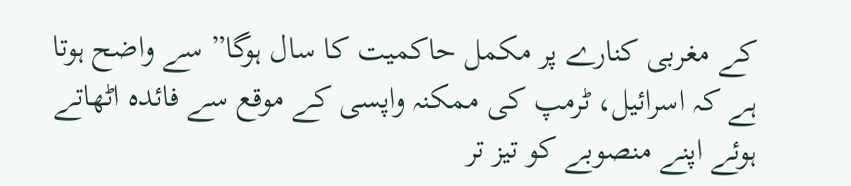کے مغربی کنارے پر مکمل حاکمیت کا سال ہوگا” سے واضح ہوتا ہے کہ اسرائیل، ٹرمپ کی ممکنہ واپسی کے موقع سے فائدہ اٹھاتے ہوئے اپنے منصوبے کو تیز تر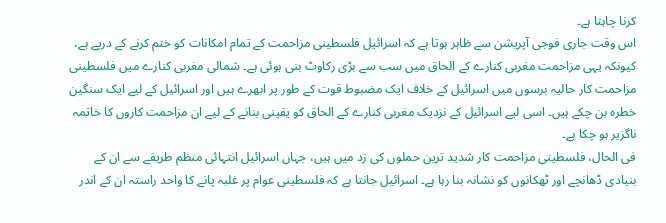کرنا چاہتا ہے۔
اس وقت جاری فوجی آپریشن سے ظاہر ہوتا ہے کہ اسرائیل فلسطینی مزاحمت کے تمام امکانات کو ختم کرنے کے درپے ہے، کیونکہ یہی مزاحمت مغربی کنارے کے الحاق میں سب سے بڑی رکاوٹ بنی ہوئی ہے۔ شمالی مغربی کنارے میں فلسطینی مزاحمت کار حالیہ برسوں میں اسرائیل کے خلاف ایک مضبوط قوت کے طور پر ابھرے ہیں اور اسرائیل کے لیے ایک سنگین خطرہ بن چکے ہیں۔ اسی لیے اسرائیل کے نزدیک مغربی کنارے کے الحاق کو یقینی بنانے کے لیے ان مزاحمت کاروں کا خاتمہ ناگزیر ہو چکا ہے۔
فی الحال، فلسطینی مزاحمت کار شدید ترین حملوں کی زد میں ہیں، جہاں اسرائیل انتہائی منظم طریقے سے ان کے بنیادی ڈھانچے اور ٹھکانوں کو نشانہ بنا رہا ہے۔ اسرائیل جانتا ہے کہ فلسطینی عوام پر غلبہ پانے کا واحد راستہ ان کے اندر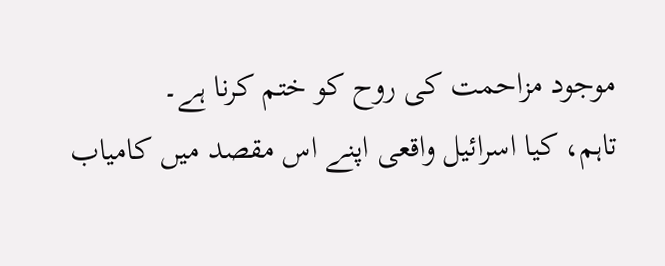موجود مزاحمت کی روح کو ختم کرنا ہے۔
تاہم، کیا اسرائیل واقعی اپنے اس مقصد میں کامیاب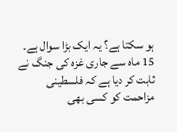ہو سکتا ہے؟ یہ ایک بڑا سوال ہے۔ 15 ماہ سے جاری غزہ کی جنگ نے ثابت کر دیا ہے کہ فلسطینی مزاحمت کو کسی بھی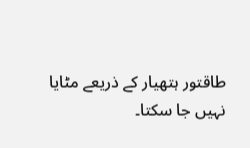طاقتور ہتھیار کے ذریعے مٹایا نہیں جا سکتا۔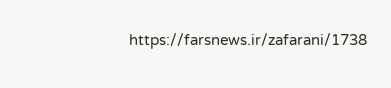https://farsnews.ir/zafarani/1738